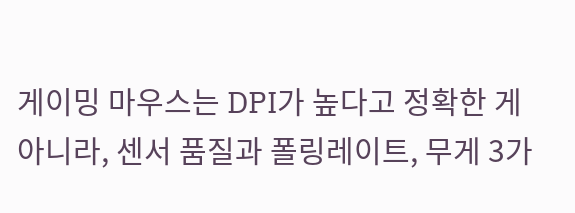게이밍 마우스는 DPI가 높다고 정확한 게 아니라, 센서 품질과 폴링레이트, 무게 3가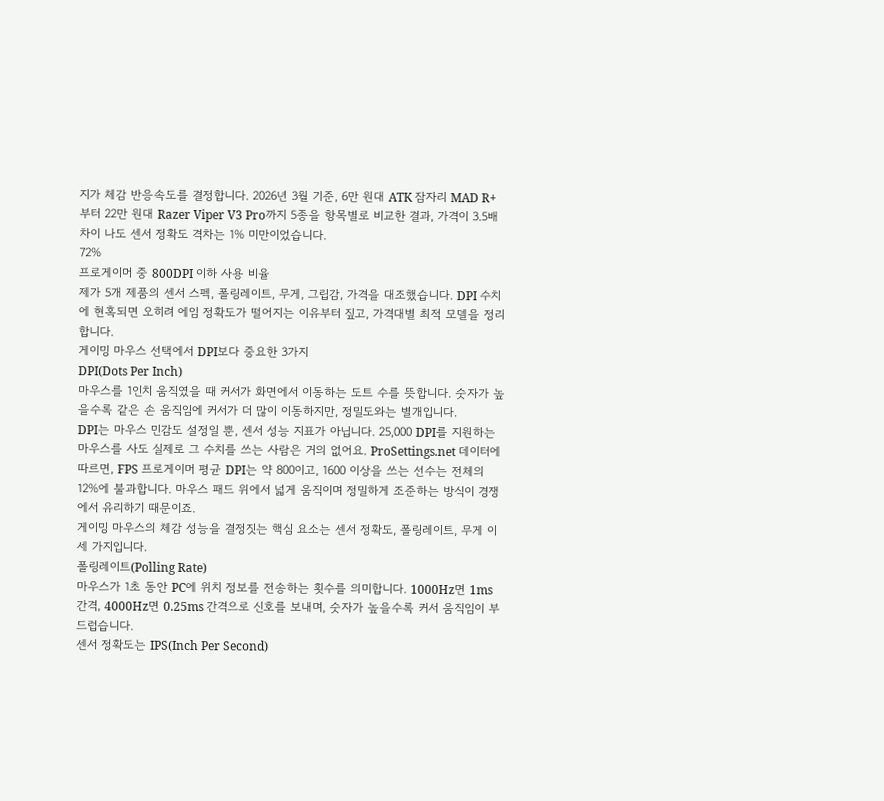지가 체감 반응속도를 결정합니다. 2026년 3월 기준, 6만 원대 ATK 잠자리 MAD R+부터 22만 원대 Razer Viper V3 Pro까지 5종을 항목별로 비교한 결과, 가격이 3.5배 차이 나도 센서 정확도 격차는 1% 미만이었습니다.
72%
프로게이머 중 800DPI 이하 사용 비율
제가 5개 제품의 센서 스펙, 폴링레이트, 무게, 그립감, 가격을 대조했습니다. DPI 수치에 현혹되면 오히려 에임 정확도가 떨어지는 이유부터 짚고, 가격대별 최적 모델을 정리합니다.
게이밍 마우스 선택에서 DPI보다 중요한 3가지
DPI(Dots Per Inch)
마우스를 1인치 움직였을 때 커서가 화면에서 이동하는 도트 수를 뜻합니다. 숫자가 높을수록 같은 손 움직임에 커서가 더 많이 이동하지만, 정밀도와는 별개입니다.
DPI는 마우스 민감도 설정일 뿐, 센서 성능 지표가 아닙니다. 25,000 DPI를 지원하는 마우스를 사도 실제로 그 수치를 쓰는 사람은 거의 없어요. ProSettings.net 데이터에 따르면, FPS 프로게이머 평균 DPI는 약 800이고, 1600 이상을 쓰는 선수는 전체의 12%에 불과합니다. 마우스 패드 위에서 넓게 움직이며 정밀하게 조준하는 방식이 경쟁에서 유리하기 때문이죠.
게이밍 마우스의 체감 성능을 결정짓는 핵심 요소는 센서 정확도, 폴링레이트, 무게 이 세 가지입니다.
폴링레이트(Polling Rate)
마우스가 1초 동안 PC에 위치 정보를 전송하는 횟수를 의미합니다. 1000Hz면 1ms 간격, 4000Hz면 0.25ms 간격으로 신호를 보내며, 숫자가 높을수록 커서 움직임이 부드럽습니다.
센서 정확도는 IPS(Inch Per Second)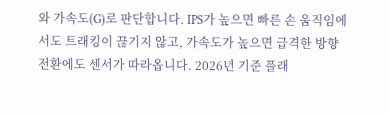와 가속도(G)로 판단합니다. IPS가 높으면 빠른 손 움직임에서도 트래킹이 끊기지 않고, 가속도가 높으면 급격한 방향 전환에도 센서가 따라옵니다. 2026년 기준 플래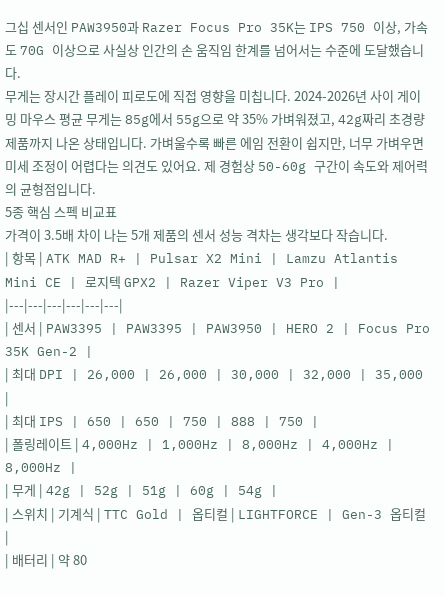그십 센서인 PAW3950과 Razer Focus Pro 35K는 IPS 750 이상, 가속도 70G 이상으로 사실상 인간의 손 움직임 한계를 넘어서는 수준에 도달했습니다.
무게는 장시간 플레이 피로도에 직접 영향을 미칩니다. 2024-2026년 사이 게이밍 마우스 평균 무게는 85g에서 55g으로 약 35% 가벼워졌고, 42g짜리 초경량 제품까지 나온 상태입니다. 가벼울수록 빠른 에임 전환이 쉽지만, 너무 가벼우면 미세 조정이 어렵다는 의견도 있어요. 제 경험상 50-60g 구간이 속도와 제어력의 균형점입니다.
5종 핵심 스펙 비교표
가격이 3.5배 차이 나는 5개 제품의 센서 성능 격차는 생각보다 작습니다.
| 항목 | ATK MAD R+ | Pulsar X2 Mini | Lamzu Atlantis Mini CE | 로지텍 GPX2 | Razer Viper V3 Pro |
|---|---|---|---|---|---|
| 센서 | PAW3395 | PAW3395 | PAW3950 | HERO 2 | Focus Pro 35K Gen-2 |
| 최대 DPI | 26,000 | 26,000 | 30,000 | 32,000 | 35,000 |
| 최대 IPS | 650 | 650 | 750 | 888 | 750 |
| 폴링레이트 | 4,000Hz | 1,000Hz | 8,000Hz | 4,000Hz | 8,000Hz |
| 무게 | 42g | 52g | 51g | 60g | 54g |
| 스위치 | 기계식 | TTC Gold | 옵티컬 | LIGHTFORCE | Gen-3 옵티컬 |
| 배터리 | 약 80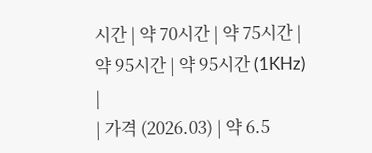시간 | 약 70시간 | 약 75시간 | 약 95시간 | 약 95시간 (1KHz) |
| 가격 (2026.03) | 약 6.5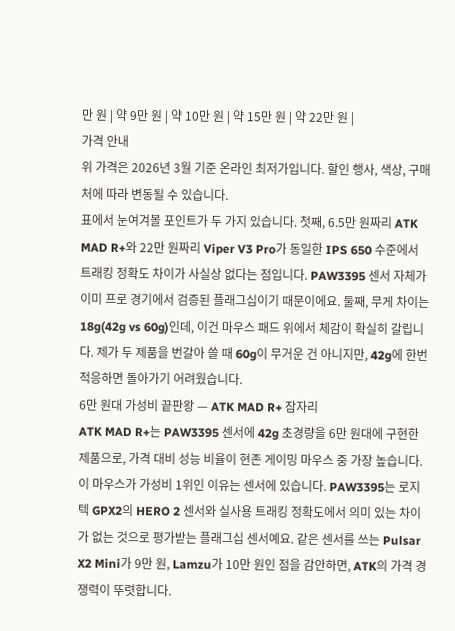만 원 | 약 9만 원 | 약 10만 원 | 약 15만 원 | 약 22만 원 |
가격 안내
위 가격은 2026년 3월 기준 온라인 최저가입니다. 할인 행사, 색상, 구매처에 따라 변동될 수 있습니다.
표에서 눈여겨볼 포인트가 두 가지 있습니다. 첫째, 6.5만 원짜리 ATK MAD R+와 22만 원짜리 Viper V3 Pro가 동일한 IPS 650 수준에서 트래킹 정확도 차이가 사실상 없다는 점입니다. PAW3395 센서 자체가 이미 프로 경기에서 검증된 플래그십이기 때문이에요. 둘째, 무게 차이는 18g(42g vs 60g)인데, 이건 마우스 패드 위에서 체감이 확실히 갈립니다. 제가 두 제품을 번갈아 쓸 때 60g이 무거운 건 아니지만, 42g에 한번 적응하면 돌아가기 어려웠습니다.
6만 원대 가성비 끝판왕 — ATK MAD R+ 잠자리
ATK MAD R+는 PAW3395 센서에 42g 초경량을 6만 원대에 구현한 제품으로, 가격 대비 성능 비율이 현존 게이밍 마우스 중 가장 높습니다.
이 마우스가 가성비 1위인 이유는 센서에 있습니다. PAW3395는 로지텍 GPX2의 HERO 2 센서와 실사용 트래킹 정확도에서 의미 있는 차이가 없는 것으로 평가받는 플래그십 센서예요. 같은 센서를 쓰는 Pulsar X2 Mini가 9만 원, Lamzu가 10만 원인 점을 감안하면, ATK의 가격 경쟁력이 뚜렷합니다.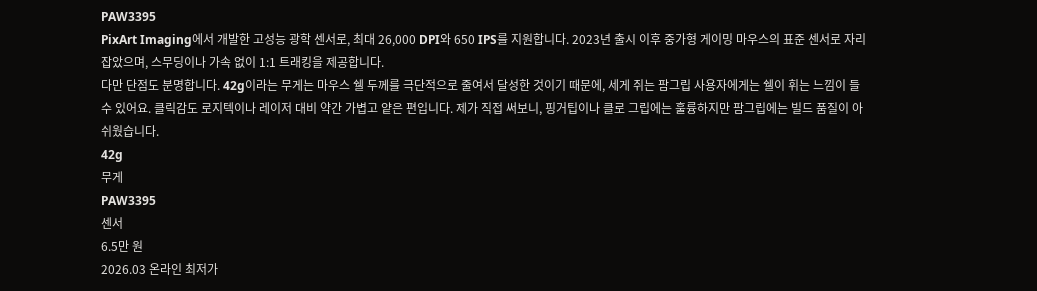PAW3395
PixArt Imaging에서 개발한 고성능 광학 센서로, 최대 26,000 DPI와 650 IPS를 지원합니다. 2023년 출시 이후 중가형 게이밍 마우스의 표준 센서로 자리 잡았으며, 스무딩이나 가속 없이 1:1 트래킹을 제공합니다.
다만 단점도 분명합니다. 42g이라는 무게는 마우스 쉘 두께를 극단적으로 줄여서 달성한 것이기 때문에, 세게 쥐는 팜그립 사용자에게는 쉘이 휘는 느낌이 들 수 있어요. 클릭감도 로지텍이나 레이저 대비 약간 가볍고 얕은 편입니다. 제가 직접 써보니, 핑거팁이나 클로 그립에는 훌륭하지만 팜그립에는 빌드 품질이 아쉬웠습니다.
42g
무게
PAW3395
센서
6.5만 원
2026.03 온라인 최저가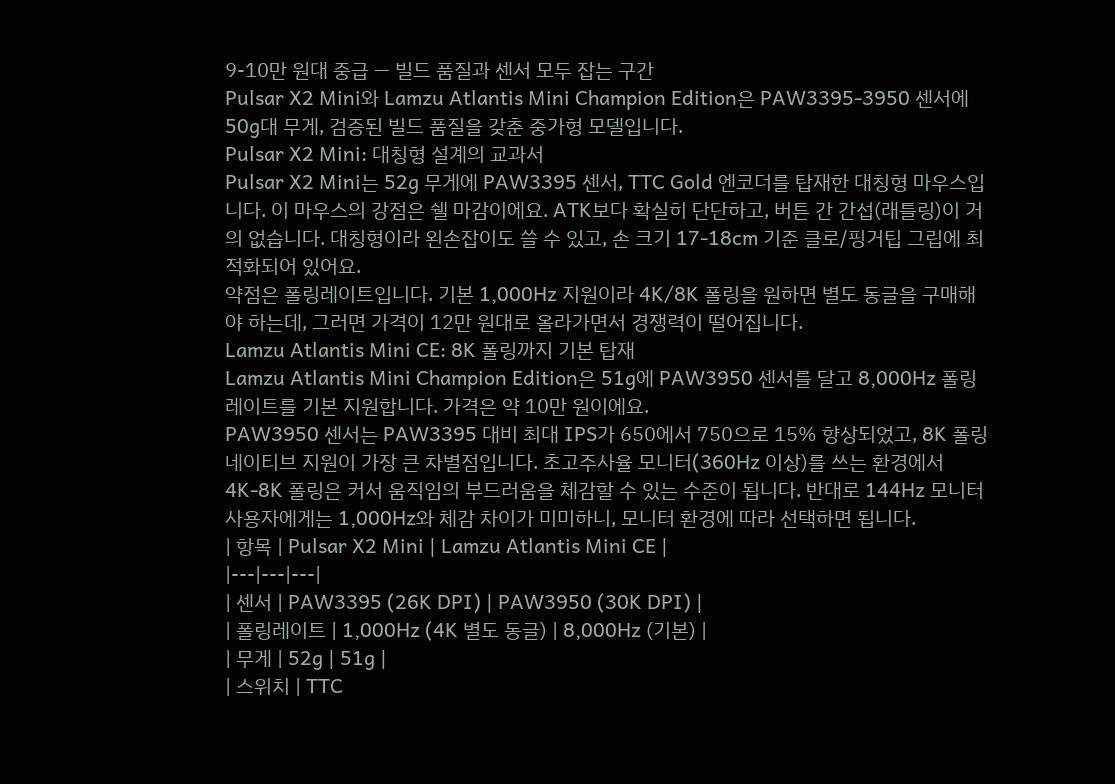9-10만 원대 중급 — 빌드 품질과 센서 모두 잡는 구간
Pulsar X2 Mini와 Lamzu Atlantis Mini Champion Edition은 PAW3395-3950 센서에 50g대 무게, 검증된 빌드 품질을 갖춘 중가형 모델입니다.
Pulsar X2 Mini: 대칭형 설계의 교과서
Pulsar X2 Mini는 52g 무게에 PAW3395 센서, TTC Gold 엔코더를 탑재한 대칭형 마우스입니다. 이 마우스의 강점은 쉘 마감이에요. ATK보다 확실히 단단하고, 버튼 간 간섭(래틀링)이 거의 없습니다. 대칭형이라 왼손잡이도 쓸 수 있고, 손 크기 17-18cm 기준 클로/핑거팁 그립에 최적화되어 있어요.
약점은 폴링레이트입니다. 기본 1,000Hz 지원이라 4K/8K 폴링을 원하면 별도 동글을 구매해야 하는데, 그러면 가격이 12만 원대로 올라가면서 경쟁력이 떨어집니다.
Lamzu Atlantis Mini CE: 8K 폴링까지 기본 탑재
Lamzu Atlantis Mini Champion Edition은 51g에 PAW3950 센서를 달고 8,000Hz 폴링레이트를 기본 지원합니다. 가격은 약 10만 원이에요.
PAW3950 센서는 PAW3395 대비 최대 IPS가 650에서 750으로 15% 향상되었고, 8K 폴링 네이티브 지원이 가장 큰 차별점입니다. 초고주사율 모니터(360Hz 이상)를 쓰는 환경에서 4K-8K 폴링은 커서 움직임의 부드러움을 체감할 수 있는 수준이 됩니다. 반대로 144Hz 모니터 사용자에게는 1,000Hz와 체감 차이가 미미하니, 모니터 환경에 따라 선택하면 됩니다.
| 항목 | Pulsar X2 Mini | Lamzu Atlantis Mini CE |
|---|---|---|
| 센서 | PAW3395 (26K DPI) | PAW3950 (30K DPI) |
| 폴링레이트 | 1,000Hz (4K 별도 동글) | 8,000Hz (기본) |
| 무게 | 52g | 51g |
| 스위치 | TTC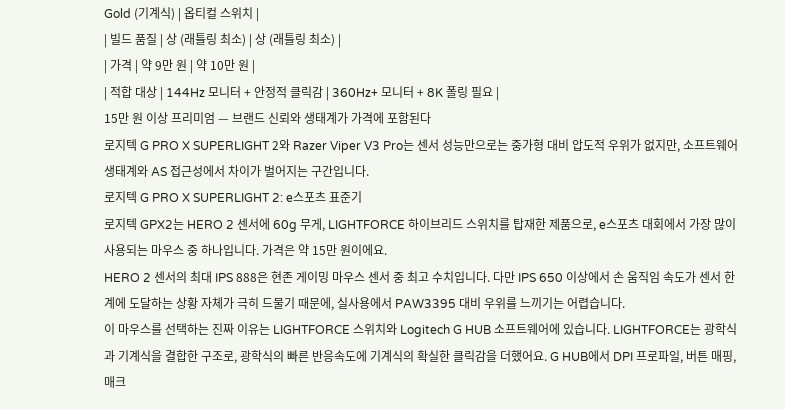Gold (기계식) | 옵티컬 스위치 |
| 빌드 품질 | 상 (래틀링 최소) | 상 (래틀링 최소) |
| 가격 | 약 9만 원 | 약 10만 원 |
| 적합 대상 | 144Hz 모니터 + 안정적 클릭감 | 360Hz+ 모니터 + 8K 폴링 필요 |
15만 원 이상 프리미엄 — 브랜드 신뢰와 생태계가 가격에 포함된다
로지텍 G PRO X SUPERLIGHT 2와 Razer Viper V3 Pro는 센서 성능만으로는 중가형 대비 압도적 우위가 없지만, 소프트웨어 생태계와 AS 접근성에서 차이가 벌어지는 구간입니다.
로지텍 G PRO X SUPERLIGHT 2: e스포츠 표준기
로지텍 GPX2는 HERO 2 센서에 60g 무게, LIGHTFORCE 하이브리드 스위치를 탑재한 제품으로, e스포츠 대회에서 가장 많이 사용되는 마우스 중 하나입니다. 가격은 약 15만 원이에요.
HERO 2 센서의 최대 IPS 888은 현존 게이밍 마우스 센서 중 최고 수치입니다. 다만 IPS 650 이상에서 손 움직임 속도가 센서 한계에 도달하는 상황 자체가 극히 드물기 때문에, 실사용에서 PAW3395 대비 우위를 느끼기는 어렵습니다.
이 마우스를 선택하는 진짜 이유는 LIGHTFORCE 스위치와 Logitech G HUB 소프트웨어에 있습니다. LIGHTFORCE는 광학식과 기계식을 결합한 구조로, 광학식의 빠른 반응속도에 기계식의 확실한 클릭감을 더했어요. G HUB에서 DPI 프로파일, 버튼 매핑, 매크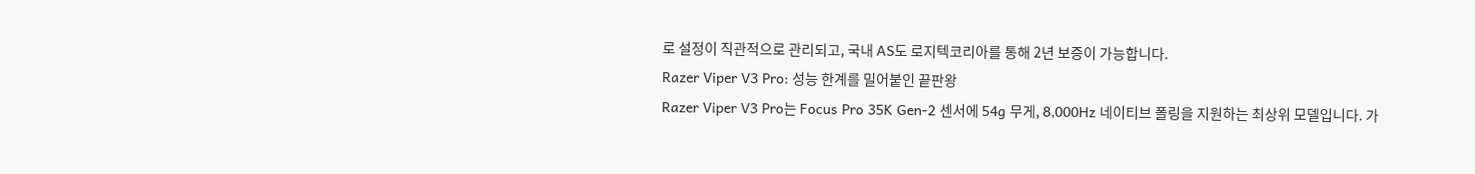로 설정이 직관적으로 관리되고, 국내 AS도 로지텍코리아를 통해 2년 보증이 가능합니다.
Razer Viper V3 Pro: 성능 한계를 밀어붙인 끝판왕
Razer Viper V3 Pro는 Focus Pro 35K Gen-2 센서에 54g 무게, 8,000Hz 네이티브 폴링을 지원하는 최상위 모델입니다. 가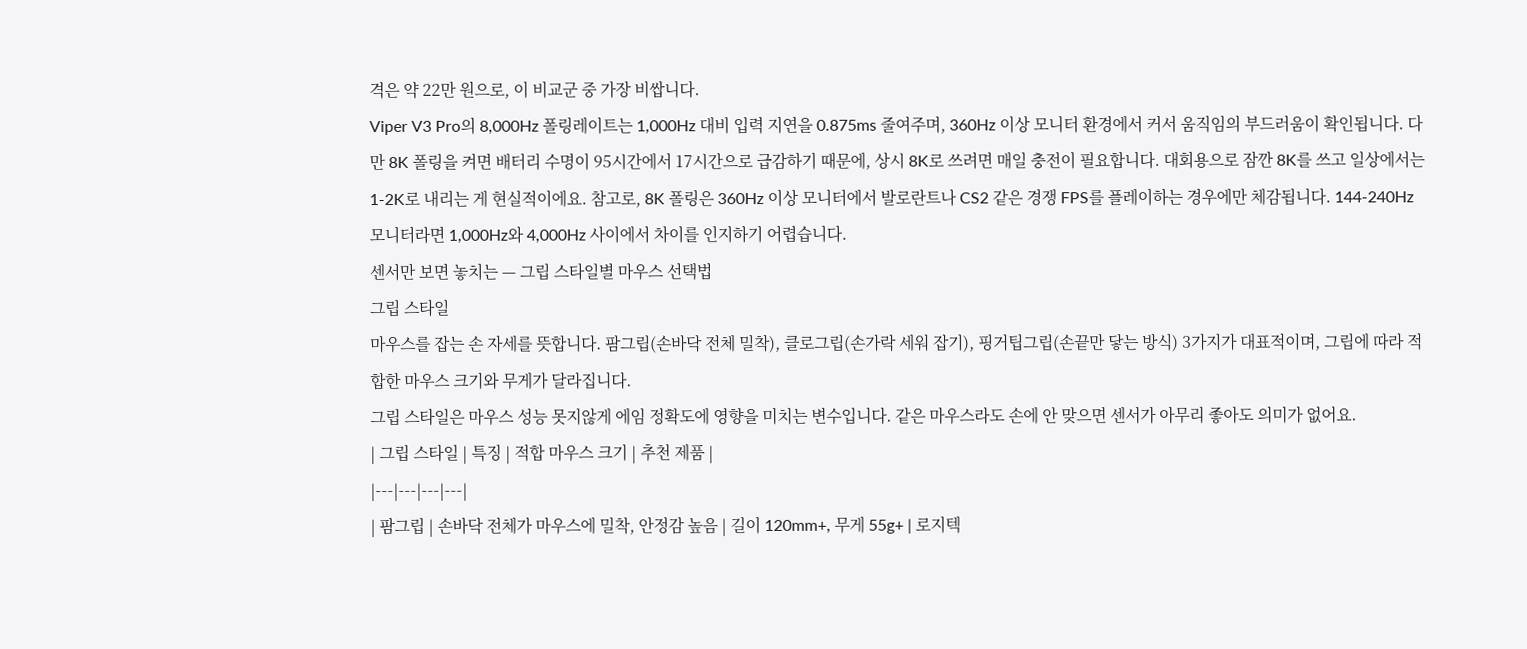격은 약 22만 원으로, 이 비교군 중 가장 비쌉니다.
Viper V3 Pro의 8,000Hz 폴링레이트는 1,000Hz 대비 입력 지연을 0.875ms 줄여주며, 360Hz 이상 모니터 환경에서 커서 움직임의 부드러움이 확인됩니다. 다만 8K 폴링을 켜면 배터리 수명이 95시간에서 17시간으로 급감하기 때문에, 상시 8K로 쓰려면 매일 충전이 필요합니다. 대회용으로 잠깐 8K를 쓰고 일상에서는 1-2K로 내리는 게 현실적이에요. 참고로, 8K 폴링은 360Hz 이상 모니터에서 발로란트나 CS2 같은 경쟁 FPS를 플레이하는 경우에만 체감됩니다. 144-240Hz 모니터라면 1,000Hz와 4,000Hz 사이에서 차이를 인지하기 어렵습니다.
센서만 보면 놓치는 — 그립 스타일별 마우스 선택법
그립 스타일
마우스를 잡는 손 자세를 뜻합니다. 팜그립(손바닥 전체 밀착), 클로그립(손가락 세워 잡기), 핑거팁그립(손끝만 닿는 방식) 3가지가 대표적이며, 그립에 따라 적합한 마우스 크기와 무게가 달라집니다.
그립 스타일은 마우스 성능 못지않게 에임 정확도에 영향을 미치는 변수입니다. 같은 마우스라도 손에 안 맞으면 센서가 아무리 좋아도 의미가 없어요.
| 그립 스타일 | 특징 | 적합 마우스 크기 | 추천 제품 |
|---|---|---|---|
| 팜그립 | 손바닥 전체가 마우스에 밀착, 안정감 높음 | 길이 120mm+, 무게 55g+ | 로지텍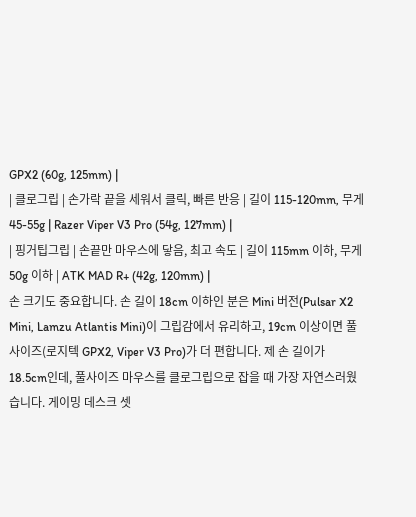GPX2 (60g, 125mm) |
| 클로그립 | 손가락 끝을 세워서 클릭, 빠른 반응 | 길이 115-120mm, 무게 45-55g | Razer Viper V3 Pro (54g, 127mm) |
| 핑거팁그립 | 손끝만 마우스에 닿음, 최고 속도 | 길이 115mm 이하, 무게 50g 이하 | ATK MAD R+ (42g, 120mm) |
손 크기도 중요합니다. 손 길이 18cm 이하인 분은 Mini 버전(Pulsar X2 Mini, Lamzu Atlantis Mini)이 그립감에서 유리하고, 19cm 이상이면 풀사이즈(로지텍 GPX2, Viper V3 Pro)가 더 편합니다. 제 손 길이가 18.5cm인데, 풀사이즈 마우스를 클로그립으로 잡을 때 가장 자연스러웠습니다. 게이밍 데스크 셋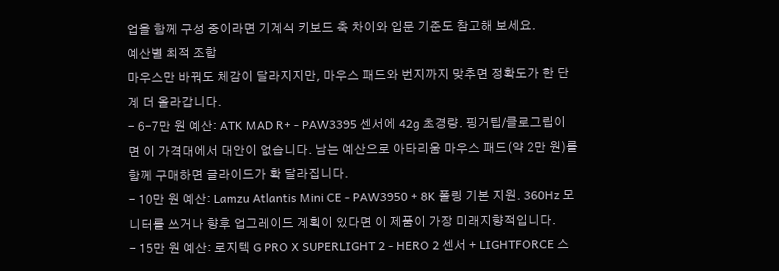업을 함께 구성 중이라면 기계식 키보드 축 차이와 입문 기준도 참고해 보세요.
예산별 최적 조합
마우스만 바꿔도 체감이 달라지지만, 마우스 패드와 번지까지 맞추면 정확도가 한 단계 더 올라갑니다.
- 6-7만 원 예산: ATK MAD R+ - PAW3395 센서에 42g 초경량. 핑거팁/클로그립이면 이 가격대에서 대안이 없습니다. 남는 예산으로 아타리움 마우스 패드(약 2만 원)를 함께 구매하면 글라이드가 확 달라집니다.
- 10만 원 예산: Lamzu Atlantis Mini CE - PAW3950 + 8K 폴링 기본 지원. 360Hz 모니터를 쓰거나 향후 업그레이드 계획이 있다면 이 제품이 가장 미래지향적입니다.
- 15만 원 예산: 로지텍 G PRO X SUPERLIGHT 2 - HERO 2 센서 + LIGHTFORCE 스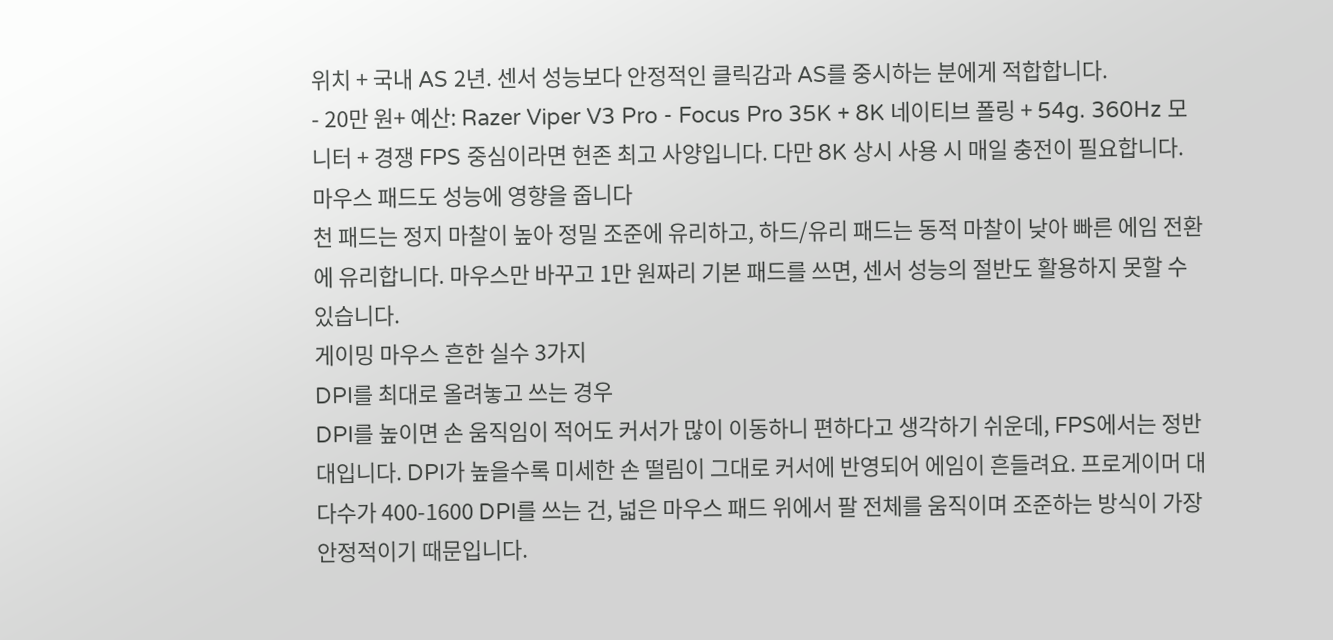위치 + 국내 AS 2년. 센서 성능보다 안정적인 클릭감과 AS를 중시하는 분에게 적합합니다.
- 20만 원+ 예산: Razer Viper V3 Pro - Focus Pro 35K + 8K 네이티브 폴링 + 54g. 360Hz 모니터 + 경쟁 FPS 중심이라면 현존 최고 사양입니다. 다만 8K 상시 사용 시 매일 충전이 필요합니다.
마우스 패드도 성능에 영향을 줍니다
천 패드는 정지 마찰이 높아 정밀 조준에 유리하고, 하드/유리 패드는 동적 마찰이 낮아 빠른 에임 전환에 유리합니다. 마우스만 바꾸고 1만 원짜리 기본 패드를 쓰면, 센서 성능의 절반도 활용하지 못할 수 있습니다.
게이밍 마우스 흔한 실수 3가지
DPI를 최대로 올려놓고 쓰는 경우
DPI를 높이면 손 움직임이 적어도 커서가 많이 이동하니 편하다고 생각하기 쉬운데, FPS에서는 정반대입니다. DPI가 높을수록 미세한 손 떨림이 그대로 커서에 반영되어 에임이 흔들려요. 프로게이머 대다수가 400-1600 DPI를 쓰는 건, 넓은 마우스 패드 위에서 팔 전체를 움직이며 조준하는 방식이 가장 안정적이기 때문입니다.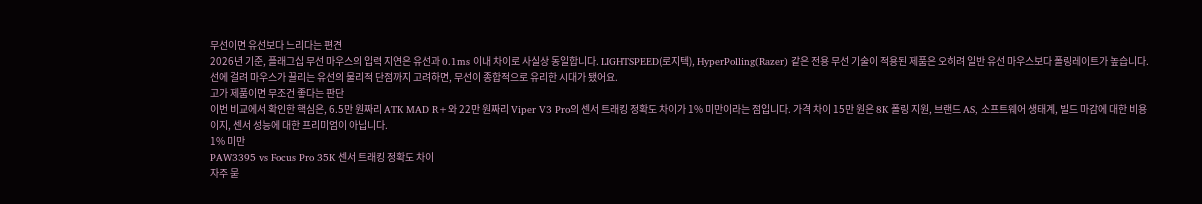무선이면 유선보다 느리다는 편견
2026년 기준, 플래그십 무선 마우스의 입력 지연은 유선과 0.1ms 이내 차이로 사실상 동일합니다. LIGHTSPEED(로지텍), HyperPolling(Razer) 같은 전용 무선 기술이 적용된 제품은 오히려 일반 유선 마우스보다 폴링레이트가 높습니다. 선에 걸려 마우스가 끌리는 유선의 물리적 단점까지 고려하면, 무선이 종합적으로 유리한 시대가 됐어요.
고가 제품이면 무조건 좋다는 판단
이번 비교에서 확인한 핵심은, 6.5만 원짜리 ATK MAD R+와 22만 원짜리 Viper V3 Pro의 센서 트래킹 정확도 차이가 1% 미만이라는 점입니다. 가격 차이 15만 원은 8K 폴링 지원, 브랜드 AS, 소프트웨어 생태계, 빌드 마감에 대한 비용이지, 센서 성능에 대한 프리미엄이 아닙니다.
1% 미만
PAW3395 vs Focus Pro 35K 센서 트래킹 정확도 차이
자주 묻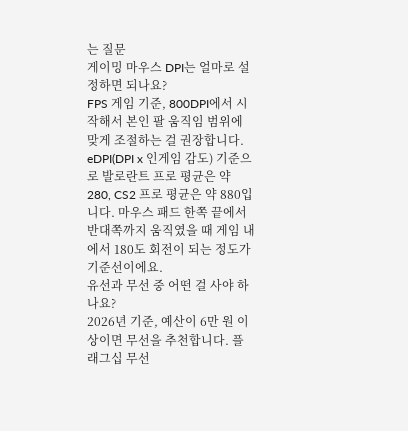는 질문
게이밍 마우스 DPI는 얼마로 설정하면 되나요?
FPS 게임 기준, 800DPI에서 시작해서 본인 팔 움직임 범위에 맞게 조절하는 걸 권장합니다. eDPI(DPI x 인게임 감도) 기준으로 발로란트 프로 평균은 약 280, CS2 프로 평균은 약 880입니다. 마우스 패드 한쪽 끝에서 반대쪽까지 움직였을 때 게임 내에서 180도 회전이 되는 정도가 기준선이에요.
유선과 무선 중 어떤 걸 사야 하나요?
2026년 기준, 예산이 6만 원 이상이면 무선을 추천합니다. 플래그십 무선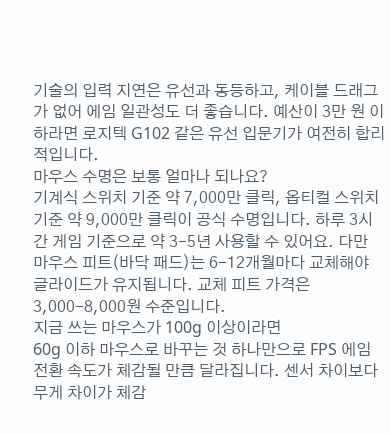기술의 입력 지연은 유선과 동등하고, 케이블 드래그가 없어 에임 일관성도 더 좋습니다. 예산이 3만 원 이하라면 로지텍 G102 같은 유선 입문기가 여전히 합리적입니다.
마우스 수명은 보통 얼마나 되나요?
기계식 스위치 기준 약 7,000만 클릭, 옵티컬 스위치 기준 약 9,000만 클릭이 공식 수명입니다. 하루 3시간 게임 기준으로 약 3-5년 사용할 수 있어요. 다만 마우스 피트(바닥 패드)는 6-12개월마다 교체해야 글라이드가 유지됩니다. 교체 피트 가격은 3,000-8,000원 수준입니다.
지금 쓰는 마우스가 100g 이상이라면
60g 이하 마우스로 바꾸는 것 하나만으로 FPS 에임 전환 속도가 체감될 만큼 달라집니다. 센서 차이보다 무게 차이가 체감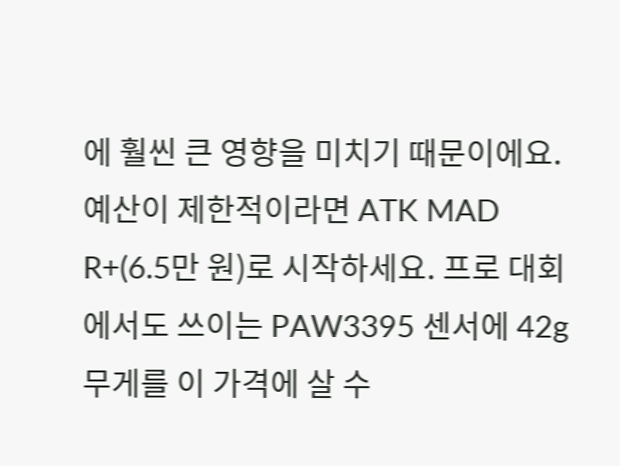에 훨씬 큰 영향을 미치기 때문이에요. 예산이 제한적이라면 ATK MAD R+(6.5만 원)로 시작하세요. 프로 대회에서도 쓰이는 PAW3395 센서에 42g 무게를 이 가격에 살 수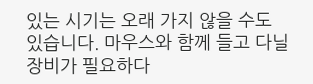있는 시기는 오래 가지 않을 수도 있습니다. 마우스와 함께 들고 다닐 장비가 필요하다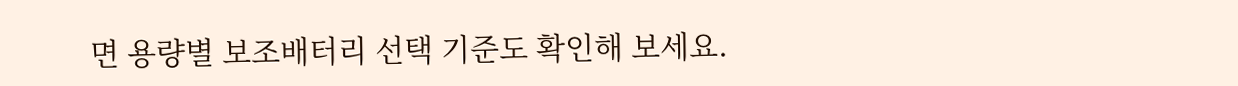면 용량별 보조배터리 선택 기준도 확인해 보세요.